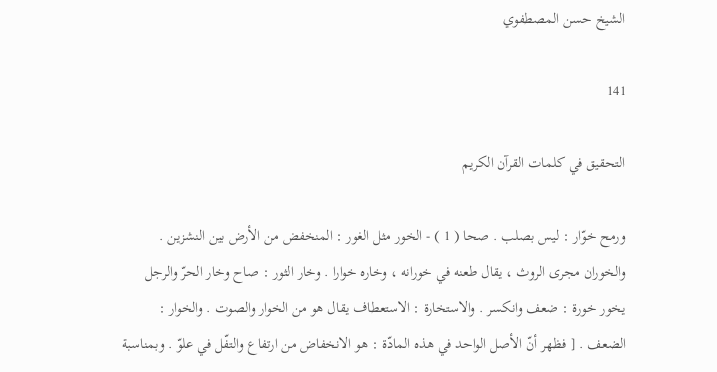الشيخ حسن المصطفوي

141

التحقيق في كلمات القرآن الكريم

ورمح خوّار : ليس بصلب . صحا ( 1 ) - الخور مثل الغور : المنخفض من الأرض بين النشزين . والخوران مجرى الروث ، يقال طعنه في خورانه ، وخاره خوارا . وخار الثور : صاح وخار الحرّ والرجل يخور خورة : ضعف وانكسر . والاستخارة : الاستعطاف يقال هو من الخوار والصوت . والخوار : الضعف . [ فظهر أنّ الأصل الواحد في هذه المادّة : هو الانخفاض من ارتفاع والتفّل في علوّ . وبمناسبة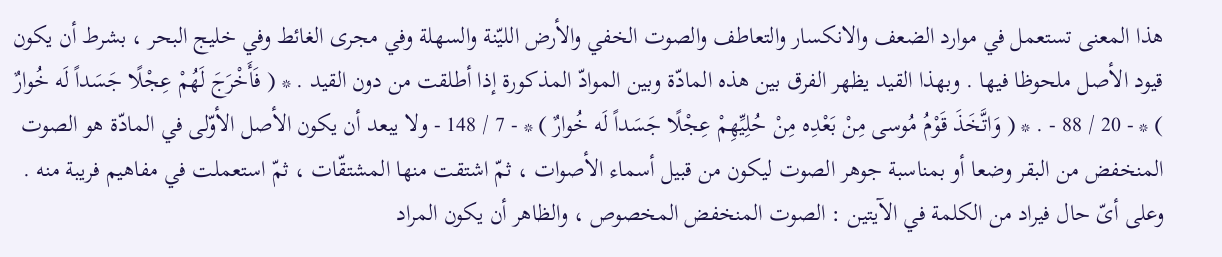هذا المعنى تستعمل في موارد الضعف والانكسار والتعاطف والصوت الخفي والأرض الليّنة والسهلة وفي مجرى الغائط وفي خليج البحر ، بشرط أن يكون قيود الأصل ملحوظا فيها . وبهذا القيد يظهر الفرق بين هذه المادّة وبين الموادّ المذكورة إذا أطلقت من دون القيد . * ( فَأَخْرَجَ لَهُمْ عِجْلًا جَسَداً لَه خُوارٌ ) * - 20 / 88 - . * ( وَاتَّخَذَ قَوْمُ مُوسى مِنْ بَعْدِه مِنْ حُلِيِّهِمْ عِجْلًا جَسَداً لَه خُوارٌ ) * - 7 / 148 - ولا يبعد أن يكون الأصل الأوّلى في المادّة هو الصوت المنخفض من البقر وضعا أو بمناسبة جوهر الصوت ليكون من قبيل أسماء الأصوات ، ثمّ اشتقت منها المشتقّات ، ثمّ استعملت في مفاهيم فريبة منه . وعلى أىّ حال فيراد من الكلمة في الآيتين : الصوت المنخفض المخصوص ، والظاهر أن يكون المراد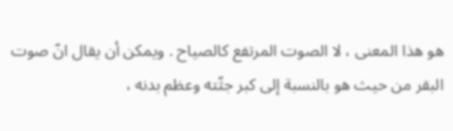هو هذا المعنى ، لا الصوت المرتفع كالصياح . ويمكن أن يقال انّ صوت البقر من حيث هو بالنسبة إلى كبر جثّته وعظم بدنه ،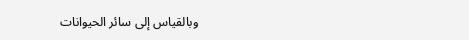وبالقياس إلى سائر الحيوانات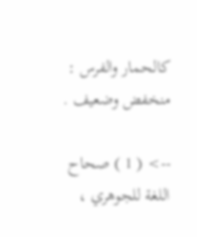كالحمار والفرس : منخفض وضعيف .

--> ( 1 ) صحاح اللغة للجوهري ،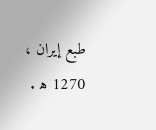طبع إيران ، 1270 ه‍ .